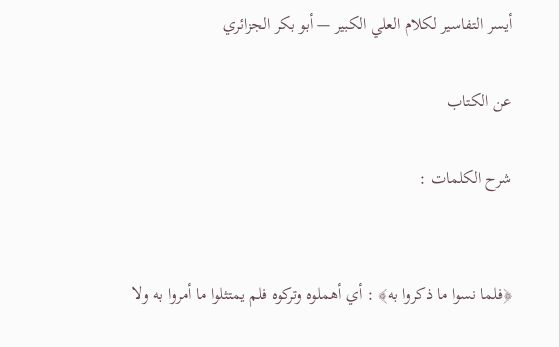أيسر التفاسير لكلام العلي الكبير — أبو بكر الجزائري

عن الكتاب

شرح الكلمات :


﴿فلما نسوا ما ذكروا به﴾ : أي أهملوه وتركوه فلم يمتثلوا ما أمروا به ولا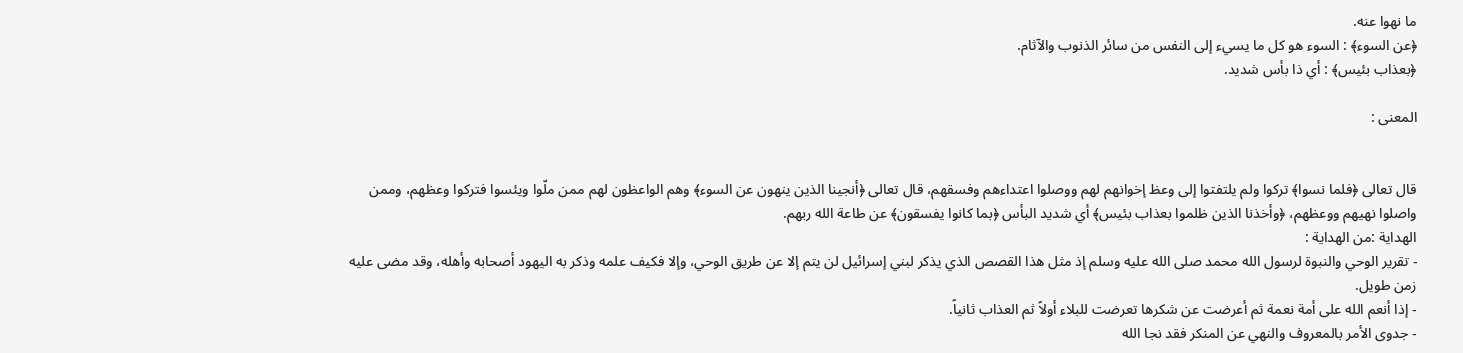ما نهوا عنه.
﴿عن السوء﴾ : السوء هو كل ما يسيء إلى النفس من سائر الذنوب والآثام.
﴿بعذاب بئيس﴾ : أي ذا بأس شديد.

المعنى :


قال تعالى ﴿فلما نسوا﴾ تركوا ولم يلتفتوا إلى وعظ إخوانهم لهم ووصلوا اعتداءهم وفسقهم، قال تعالى ﴿أنجينا الذين ينهون عن السوء﴾ وهم الواعظون لهم ممن ملّوا ويئسوا فتركوا وعظهم، وممن واصلوا نهيهم ووعظهم، ﴿وأخذنا الذين ظلموا بعذاب بئيس﴾ أي شديد البأس ﴿بما كانوا يفسقون﴾ عن طاعة الله ربهم.
الهداية :من الهداية :
- تقرير الوحي والنبوة لرسول الله محمد صلى الله عليه وسلم إذ مثل هذا القصص الذي يذكر لبني إسرائيل لن يتم إلا عن طريق الوحي، وإلا فكيف علمه وذكر به اليهود أصحابه وأهله، وقد مضى عليه زمن طويل.
- إذا أنعم الله على أمة نعمة ثم أعرضت عن شكرها تعرضت للبلاء أولاً ثم العذاب ثانياً.
- جدوى الأمر بالمعروف والنهي عن المنكر فقد نجا الله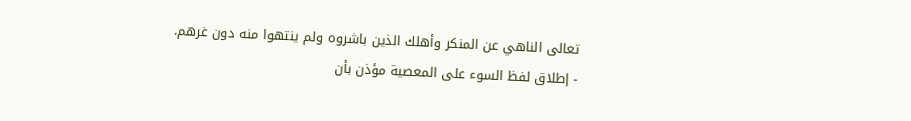تعالى الناهي عن المنكر وأهلك الذين باشروه ولم ينتهوا منه دون غرهم.
- إطلاق لفظ السوء على المعصية مؤذن بأن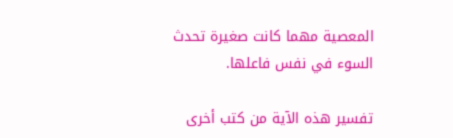المعصية مهما كانت صغيرة تحدث السوء في نفس فاعلها.

تفسير هذه الآية من كتب أخرى